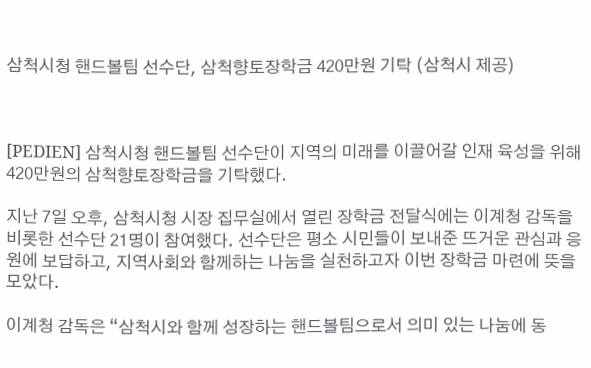삼척시청 핸드볼팀 선수단, 삼척향토장학금 420만원 기탁 (삼척시 제공)



[PEDIEN] 삼척시청 핸드볼팀 선수단이 지역의 미래를 이끌어갈 인재 육성을 위해 420만원의 삼척향토장학금을 기탁했다.

지난 7일 오후, 삼척시청 시장 집무실에서 열린 장학금 전달식에는 이계청 감독을 비롯한 선수단 21명이 참여했다. 선수단은 평소 시민들이 보내준 뜨거운 관심과 응원에 보답하고, 지역사회와 함께하는 나눔을 실천하고자 이번 장학금 마련에 뜻을 모았다.

이계청 감독은 “삼척시와 함께 성장하는 핸드볼팀으로서 의미 있는 나눔에 동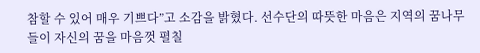참할 수 있어 매우 기쁘다”고 소감을 밝혔다. 선수단의 따뜻한 마음은 지역의 꿈나무들이 자신의 꿈을 마음껏 펼칠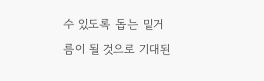수 있도록 돕는 밑거름이 될 것으로 기대된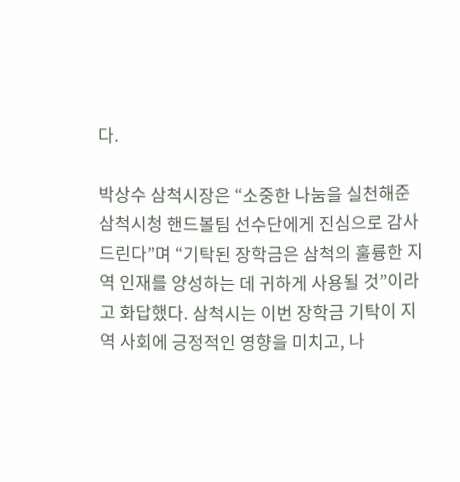다.

박상수 삼척시장은 “소중한 나눔을 실천해준 삼척시청 핸드볼팀 선수단에게 진심으로 감사드린다”며 “기탁된 장학금은 삼척의 훌륭한 지역 인재를 양성하는 데 귀하게 사용될 것”이라고 화답했다. 삼척시는 이번 장학금 기탁이 지역 사회에 긍정적인 영향을 미치고, 나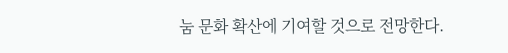눔 문화 확산에 기여할 것으로 전망한다.